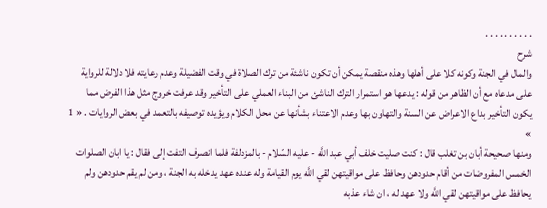. . . . . . . . . .
شرح
والمال في الجنة وكونه كلا على أهلها وهذه منقصة يمكن أن تكون ناشئة من ترك الصلاة في وقت الفضيلة وعدم رعايته فلا دلالة للرواية على مدعاه مع أن الظاهر من قوله : يدعها هو استمرار الترك الناشئ من البناء العملي على التأخير وقد عرفت خروج مثل هذا الفرض مما يكون التأخير بداع الاعراض عن السنة والتهاون بها وعدم الاعتناء بشأنها عن محل الكلام ويؤيده توصيفه بالتعمد في بعض الروايات . « 1 »
ومنها صحيحة أبان بن تغلب قال : كنت صليت خلف أبي عبد اللَّه - عليه السّلام - بالمزدلفة فلما انصرف التفت إلى فقال : يا ابان الصلوات الخمس المفروضات من أقام حدودهن وحافظ على مواقيتهن لقي اللَّه يوم القيامة وله عنده عهد يدخله به الجنة ، ومن لم يقم حدودهن ولم يحافظ على مواقيتهن لقي اللَّه ولا عهد له ، ان شاء عذبه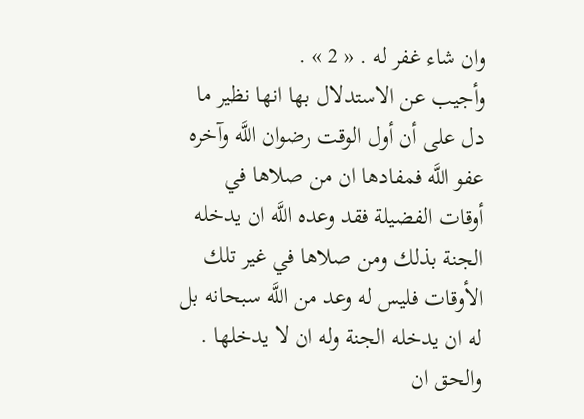وان شاء غفر له . « 2 » .
وأجيب عن الاستدلال بها انها نظير ما دل على أن أول الوقت رضوان اللَّه وآخره عفو اللَّه فمفادها ان من صلاها في أوقات الفضيلة فقد وعده اللَّه ان يدخله الجنة بذلك ومن صلاها في غير تلك الأوقات فليس له وعد من اللَّه سبحانه بل له ان يدخله الجنة وله ان لا يدخلها .
والحق ان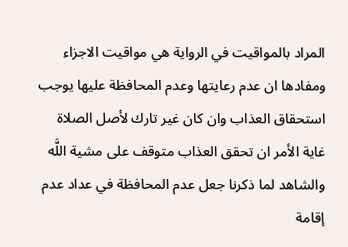المراد بالمواقيت في الرواية هي مواقيت الاجزاء ومفادها ان عدم رعايتها وعدم المحافظة عليها يوجب استحقاق العذاب وان كان غير تارك لأصل الصلاة غاية الأمر ان تحقق العذاب متوقف على مشية اللَّه والشاهد لما ذكرنا جعل عدم المحافظة في عداد عدم إقامة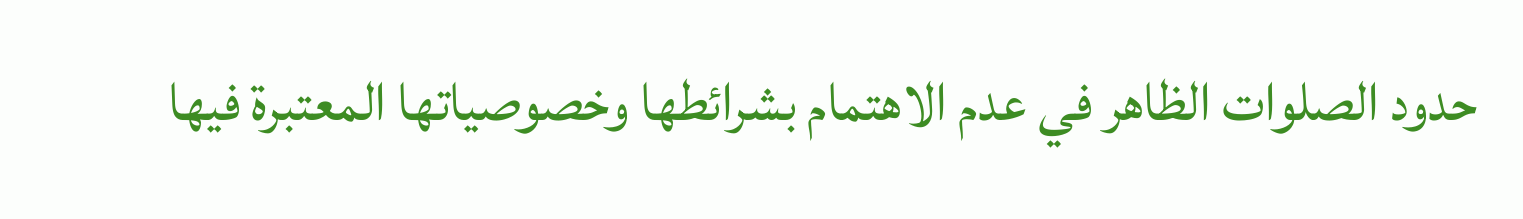حدود الصلوات الظاهر في عدم الاهتمام بشرائطها وخصوصياتها المعتبرة فيها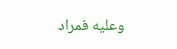وعليه فمراد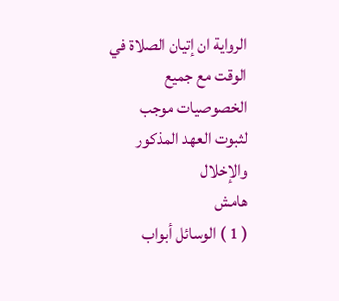الرواية ان إتيان الصلاة في الوقت مع جميع الخصوصيات موجب لثبوت العهد المذكور والإخلال
هامش
( 1 ) الوسائل أبواب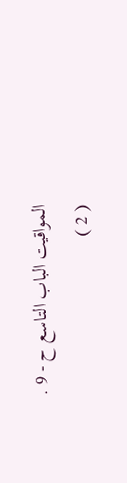المواقيت الباب التاسع ح - 9 .
( 2 )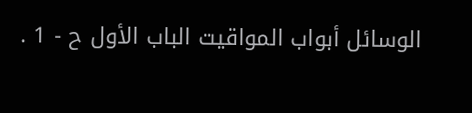الوسائل أبواب المواقيت الباب الأول ح - 1 .